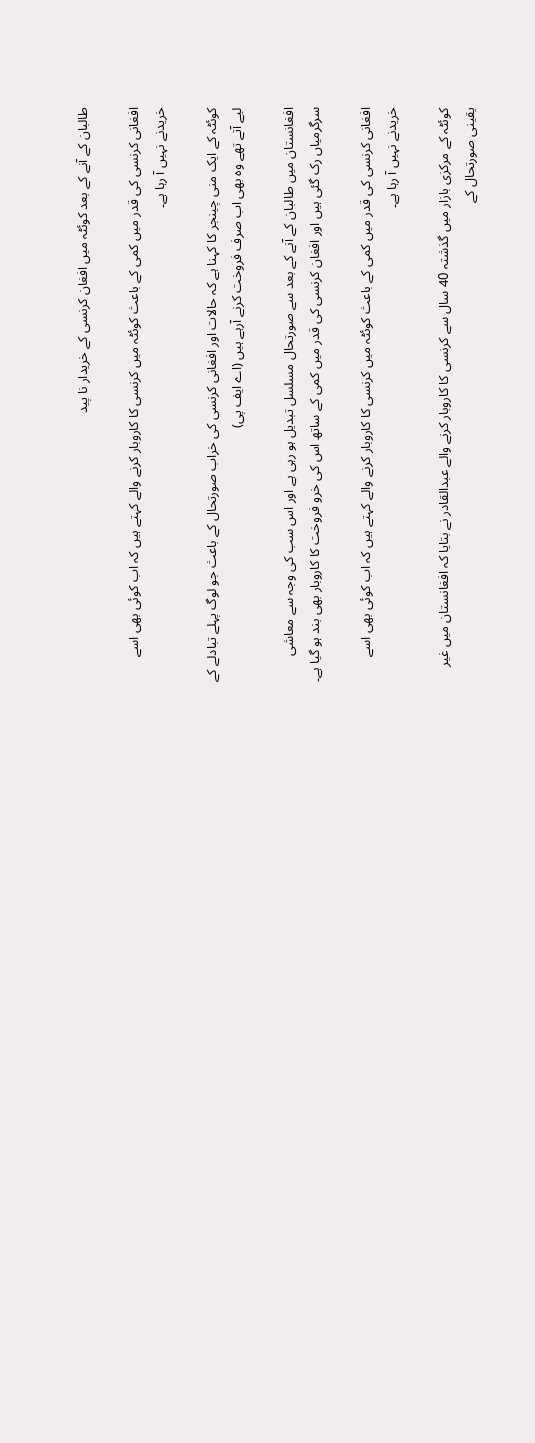طالبان کے آنے کے بعد کوئٹہ میں افغان کرنسی کے خریدار نا پید

افغانی کرنسی کی قدر میں کمی کے باعث کوئٹہ میں کرنسی کا کاروبار کرنے والے کہتے ہیں کہ اب کوئی بھی اسے خریدنے نہیں آ رہا ہے۔

کوئٹہ کے ایک منی چینجر کا کہنا ہے کہ حالات اور افغانی کرنسی کی خراب صورتحال کے باعث جو لوگ پہلے تبادلے کے لیے آتے تھے وہ بھی اب صرف فروخت کرنے آرہے ہیں (اے ایف پی)

افغانستان میں طالبان کے آنے کے بعد سے صورتحال مسلسل تبدیل ہو رہی ہے اور اس سب کی وجہ سے معاشی سرگرمیاں رک گئی ہیں اور افغان کرنسی کی قدر میں کمی کے ساتھ اس کی خرو فروخت کا کاروبار بھی بند ہو گیا ہے۔

افغانی کرنسی کی قدر میں کمی کے باعث کوئٹہ میں کرنسی کا کاروبار کرنے والے کہتے ہیں کہ اب کوئی بھی اسے خریدنے نہیں آ رہا ہے۔

کوئٹہ کے مرکزی بازار میں گذشتہ 40 سال سے کرنسی کا کاروبار کرنے والے عبدالقادر نے بتایا کہ افغانستان میں غیر یقینی صورتحال کے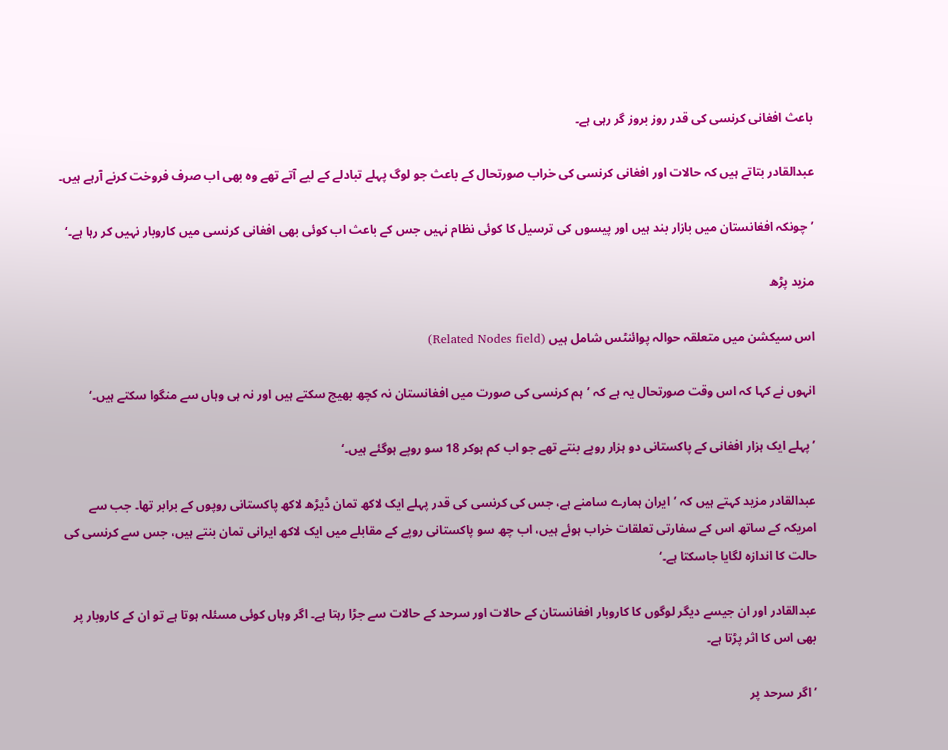باعث افغانی کرنسی کی قدر روز بروز گر رہی ہے۔

عبدالقادر بتاتے ہیں کہ حالات اور افغانی کرنسی کی خراب صورتحال کے باعث جو لوگ پہلے تبادلے کے لیے آتے تھے وہ بھی اب صرف فروخت کرنے آرہے ہیں۔

’چونکہ افغانستان میں بازار بند ہیں اور پیسوں کی ترسیل کا کوئی نظام نہیں جس کے باعث اب کوئی بھی افغانی کرنسی میں کاروبار نہیں کر رہا ہے۔‘

مزید پڑھ

اس سیکشن میں متعلقہ حوالہ پوائنٹس شامل ہیں (Related Nodes field)

انہوں نے کہا کہ اس وقت صورتحال یہ ہے کہ ’ہم کرنسی کی صورت میں افغانستان نہ کچھ بھیج سکتے ہیں اور نہ ہی وہاں سے منگوا سکتے ہیں۔‘

’پہلے ایک ہزار افغانی کے پاکستانی دو ہزار روپے بنتے تھے جو اب کم ہوکر 18 سو روپے ہوگئے ہیں۔‘

عبدالقادر مزید کہتے ہیں کہ ’ایران ہمارے سامنے ہے، جس کی کرنسی کی قدر پہلے ایک لاکھ تمان ڈیڑھ لاکھ پاکستانی روپوں کے برابر تھا۔ جب سے امریکہ کے ساتھ اس کے سفارتی تعلقات خراب ہوئے ہیں، اب چھ سو پاکستانی روپے کے مقابلے میں ایک لاکھ ایرانی تمان بنتے ہیں، جس سے کرنسی کی حالت کا اندازہ لگایا جاسکتا ہے۔‘

عبدالقادر اور ان جیسے دیگر لوگوں کا کاروبار افغانستان کے حالات اور سرحد کے حالات سے جڑا رہتا ہے۔ اگر وہاں کوئی مسئلہ ہوتا ہے تو ان کے کاروبار پر بھی اس کا اثر پڑتا ہے۔

’اگر سرحد پر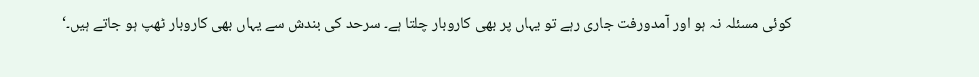کوئی مسئلہ نہ ہو اور آمدورفت جاری رہے تو یہاں پر بھی کاروبار چلتا ہے۔ سرحد کی بندش سے یہاں بھی کاروبار ٹھپ ہو جاتے ہیں۔‘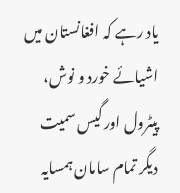یاد رہے کہ افغانستان میں اشیائے خورد و نوش، پیٹرول اور گیس سمیت دیگر تمام سامان ہمسایہ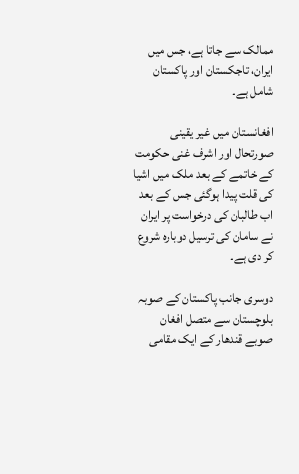ممالک سے جاتا ہے، جس میں ایران، تاجکستان اور پاکستان شامل ہے۔

افغانستان میں غیر یقینی صورتحال اور اشرف غنی حکومت کے خاتمے کے بعد ملک میں اشیا کی قلت پیدا ہوگئی جس کے بعد اب طالبان کی درخواست پر ایران نے سامان کی ترسیل دوبارہ شروع کر دی ہے۔

دوسری جانب پاکستان کے صوبہ بلوچستان سے متصل افغان صوبے قندھار کے ایک مقامی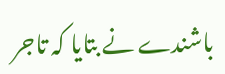باشندے نے بتایا کہ تاجر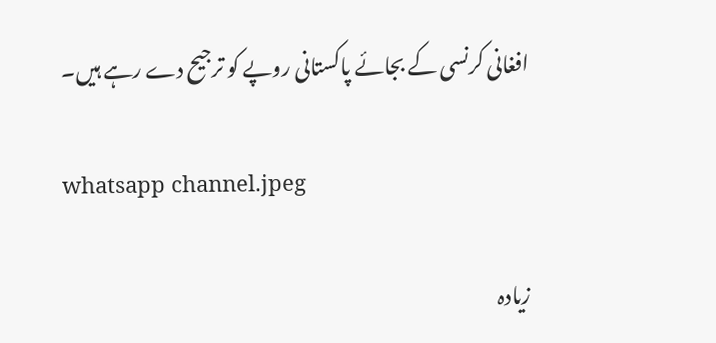افغانی کرنسی کے بجائے پاکستانی روپے کو ترجیح دے رہے ہیں۔

whatsapp channel.jpeg

زیادہ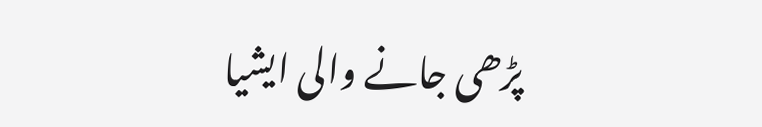پڑھی جانے والی ایشیا